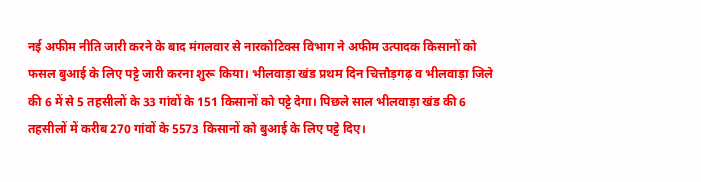नई अफीम नीति जारी करने के बाद मंगलवार से नारकोटिक्स विभाग ने अफीम उत्पादक किसानों को फसल बुआई के लिए पट्टे जारी करना शुरू किया। भीलवाड़ा खंड प्रथम दिन चित्तौड़गढ़ व भीलवाड़ा जिले की 6 में से 5 तहसीलों के 33 गांवों के 151 किसानों को पट्टे देगा। पिछले साल भीलवाड़ा खंड की 6 तहसीलों में करीब 270 गांवों के 5573 किसानों को बुआई के लिए पट्टे दिए।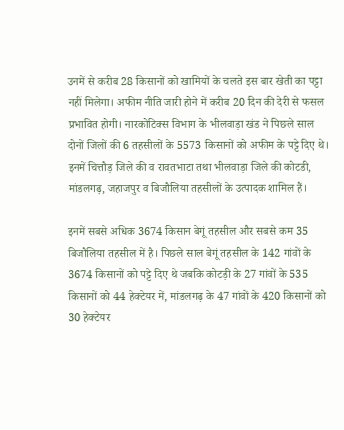उनमें से करीब 28 किसानों को खामियों के चलते इस बार खेती का पट्टा नहीं मिलेगा। अफीम नीति जारी होने में करीब 20 दिन की देरी से फसल प्रभावित होगी। नारकोटिक्स विभाग के भीलवाड़ा खंड ने पिछले साल दोनों जिलों की 6 तहसीलों के 5573 किसानों को अफीम के पट्टे दिए थे। इनमें चित्तौड़ जिले की व रावतभाटा तथा भीलवाड़ा जिले की कोटडी, मांडलगढ़, जहाजपुर व बिजौलिया तहसीलों के उत्पादक शामिल हैं।

इनमें सबसे अधिक 3674 किसान बेगूं तहसील और सबसे कम 35 बिजौलिया तहसील में है। पिछले साल बेगूं तहसील के 142 गांवों के 3674 किसानों को पट्टे दिए थे जबकि कोटड़ी के 27 गांवों के 535 किसानों को 44 हेक्टेयर में, मांडलगढ़ के 47 गांवों के 420 किसानों को 30 हेक्टेयर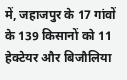में, जहाजपुर के 17 गांवों के 139 किसानों को 11 हेक्टेयर और बिजौलिया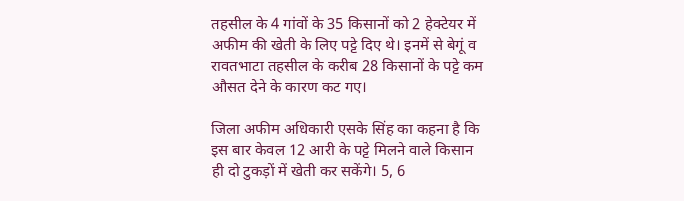तहसील के 4 गांवों के 35 किसानों को 2 हेक्टेयर में अफीम की खेती के लिए पट्टे दिए थे। इनमें से बेगूं व रावतभाटा तहसील के करीब 28 किसानों के पट्टे कम औसत देने के कारण कट गए।

जिला अफीम अधिकारी एसके सिंह का कहना है कि इस बार केवल 12 आरी के पट्टे मिलने वाले किसान ही दो टुकड़ों में खेती कर सकेंगे। 5, 6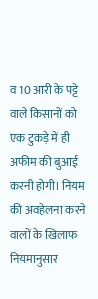व 10 आरी के पट्टे वाले किसानों को एक टुकड़े में ही अफीम की बुआई करनी होगी। नियम की अवहेलना करने वालों के खिलाफ नियमानुसार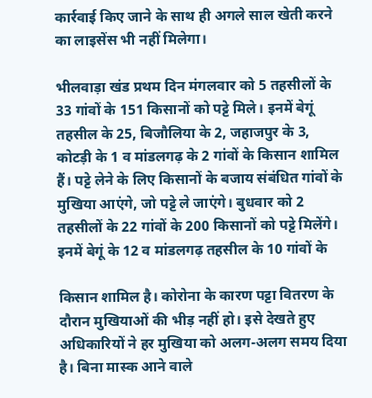कार्रवाई किए जाने के साथ ही अगले साल खेती करने का लाइसेंस भी नहीं मिलेगा।

भीलवाड़ा खंड प्रथम दिन मंगलवार को 5 तहसीलों के 33 गांवों के 151 किसानों को पट्टे मिले। इनमें बेगूं तहसील के 25, बिजौलिया के 2, जहाजपुर के 3, कोटड़ी के 1 व मांडलगढ़ के 2 गांवों के किसान शामिल हैं। पट्टे लेने के लिए किसानों के बजाय संबंधित गांवों के मुखिया आएंगे, जो पट्टे ले जाएंगे। बुधवार को 2 तहसीलों के 22 गांवों के 200 किसानों को पट्टे मिलेंगे। इनमें बेगूं के 12 व मांडलगढ़ तहसील के 10 गांवों के

किसान शामिल है। कोरोना के कारण पट्टा वितरण के दौरान मुखियाओं की भीड़ नहीं हो। इसे देखते हुए अधिकारियों ने हर मुखिया को अलग-अलग समय दिया है। बिना मास्क आने वाले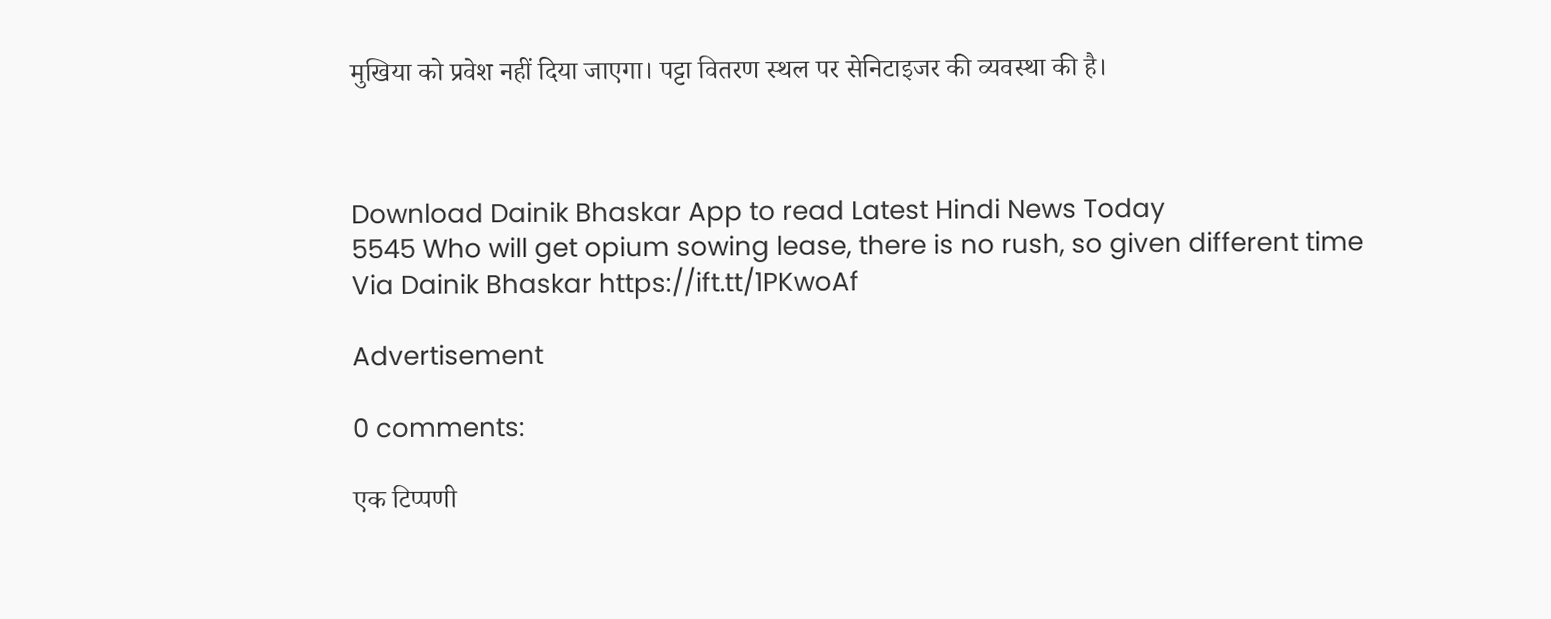मुखिया को प्रवेश नहीं दिया जाएगा। पट्टा वितरण स्थल पर सेनिटाइजर की व्यवस्था की है।



Download Dainik Bhaskar App to read Latest Hindi News Today
5545 Who will get opium sowing lease, there is no rush, so given different time
Via Dainik Bhaskar https://ift.tt/1PKwoAf

Advertisement

0 comments:

एक टिप्पणी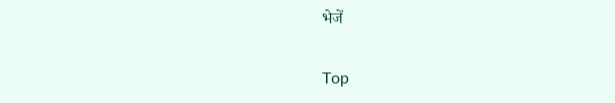भेजें


Top